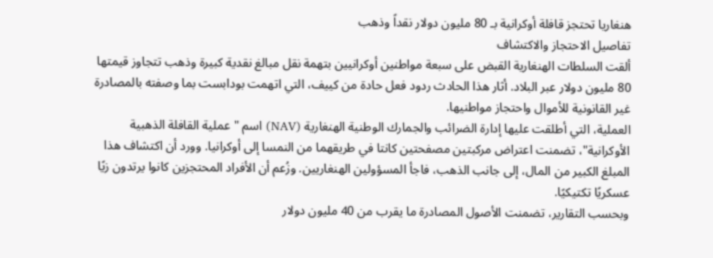هنغاريا تحتجز قافلة أوكرانية بـ 80 مليون دولار نقداً وذهب
تفاصيل الاحتجاز والاكتشاف
ألقت السلطات الهنغارية القبض على سبعة مواطنين أوكرانيين بتهمة نقل مبالغ نقدية كبيرة وذهب تتجاوز قيمتها 80 مليون دولار عبر البلاد. أثار هذا الحادث ردود فعل حادة من كييف، التي اتهمت بودابست بما وصفته بالمصادرة غير القانونية للأموال واحتجاز مواطنيها.
العملية، التي أطلقت عليها إدارة الضرائب والجمارك الوطنية الهنغارية (NAV) اسم "عملية القافلة الذهبية الأوكرانية"، تضمنت اعتراض مركبتين مصفحتين كانتا في طريقهما من النمسا إلى أوكرانيا. وورد أن اكتشاف هذا المبلغ الكبير من المال، إلى جانب الذهب، فاجأ المسؤولين الهنغاريين. وزُعم أن الأفراد المحتجزين كانوا يرتدون زيًا عسكريًا تكتيكيًا.
وبحسب التقارير، تضمنت الأصول المصادرة ما يقرب من 40 مليون دولار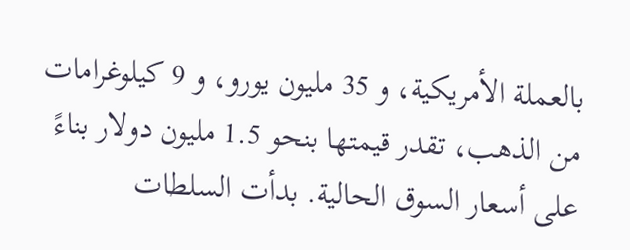بالعملة الأمريكية، و 35 مليون يورو، و 9 كيلوغرامات من الذهب، تقدر قيمتها بنحو 1.5 مليون دولار بناءً على أسعار السوق الحالية. بدأت السلطات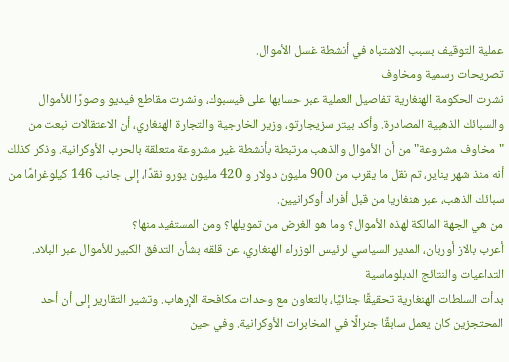عملية التوقيف بسبب الاشتباه في أنشطة غسل الأموال.
تصريحات رسمية ومخاوف
نشرت الحكومة الهنغارية تفاصيل العملية عبر حسابها على فيسبوك، ونشرت مقاطع فيديو وصورًا للأموال والسبائك الذهبية المصادرة. وأكد بيتر سزيجارتو، وزير الخارجية والتجارة الهنغاري، أن الاعتقالات نبعت من "مخاوف مشروعة" من أن الأموال والذهب مرتبطة بأنشطة غير مشروعة متعلقة بالحرب الأوكرانية. وذكر كذلك أنه منذ شهر يناير، تم نقل ما يقرب من 900 مليون دولار و 420 مليون يورو نقدًا، إلى جانب 146 كيلوغرامًا من سبائك الذهب، عبر هنغاريا من قبل أفراد أوكرانيين.
من هي الجهة المالكة لهذه الأموال؟ وما هو الغرض من تمويلها؟ ومن المستفيد منها؟
أعرب بالاز أوربان، المدير السياسي لرئيس الوزراء الهنغاري، عن قلقه بشأن التدفق الكبير للأموال عبر البلاد.
التداعيات والنتائج الدبلوماسية
بدأت السلطات الهنغارية تحقيقًا جنائيًا، بالتعاون مع وحدات مكافحة الإرهاب. وتشير التقارير إلى أن أحد المحتجزين كان يعمل سابقًا جنرالًا في المخابرات الأوكرانية. وفي حين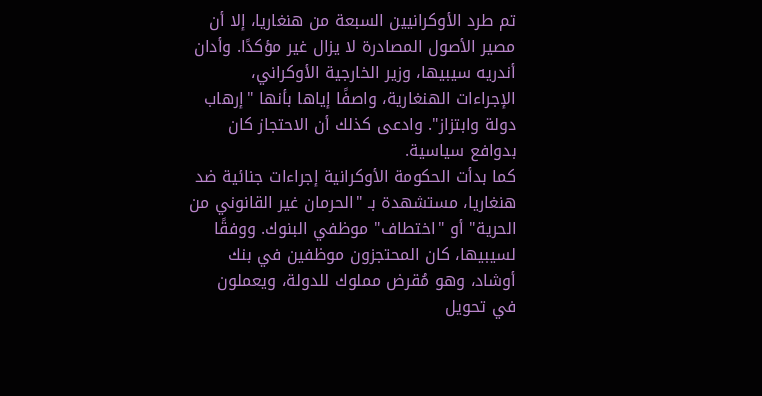تم طرد الأوكرانيين السبعة من هنغاريا، إلا أن مصير الأصول المصادرة لا يزال غير مؤكدًا. وأدان أندريه سيبيها، وزير الخارجية الأوكراني، الإجراءات الهنغارية، واصفًا إياها بأنها "إرهاب دولة وابتزاز". وادعى كذلك أن الاحتجاز كان بدوافع سياسية.
كما بدأت الحكومة الأوكرانية إجراءات جنائية ضد هنغاريا، مستشهدة بـ "الحرمان غير القانوني من الحرية" أو "اختطاف" موظفي البنوك. ووفقًا لسيبيها، كان المحتجزون موظفين في بنك أوشاد، وهو مُقرض مملوك للدولة، ويعملون في تحويل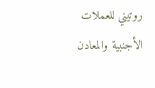روتيني للعملات الأجنبية والمعادن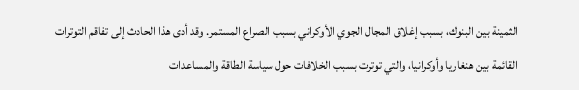الثمينة بين البنوك، بسبب إغلاق المجال الجوي الأوكراني بسبب الصراع المستمر. وقد أدى هذا الحادث إلى تفاقم التوترات القائمة بين هنغاريا وأوكرانيا، والتي توترت بسبب الخلافات حول سياسة الطاقة والمساعدات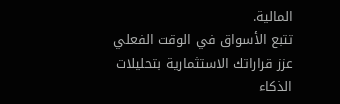المالية.
تتبع الأسواق في الوقت الفعلي
عزز قراراتك الاستثمارية بتحليلات الذكاء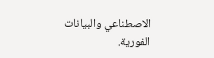الاصطناعي والبيانات الفورية.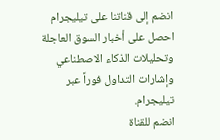انضم إلى قناتنا على تيليجرام
احصل على أخبار السوق العاجلة وتحليلات الذكاء الاصطناعي وإشارات التداول فوراً عبر تيليجرام.
انضم للقناة